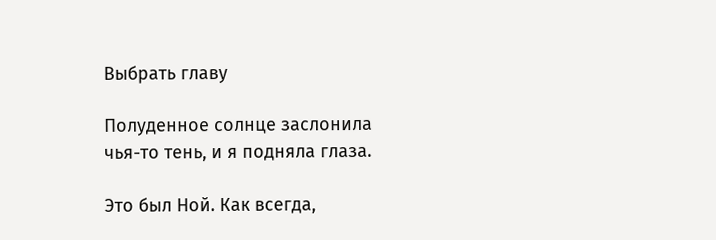Выбрать главу

Полуденное солнце заслонила чья-то тень, и я подняла глаза.

Это был Ной. Как всегда,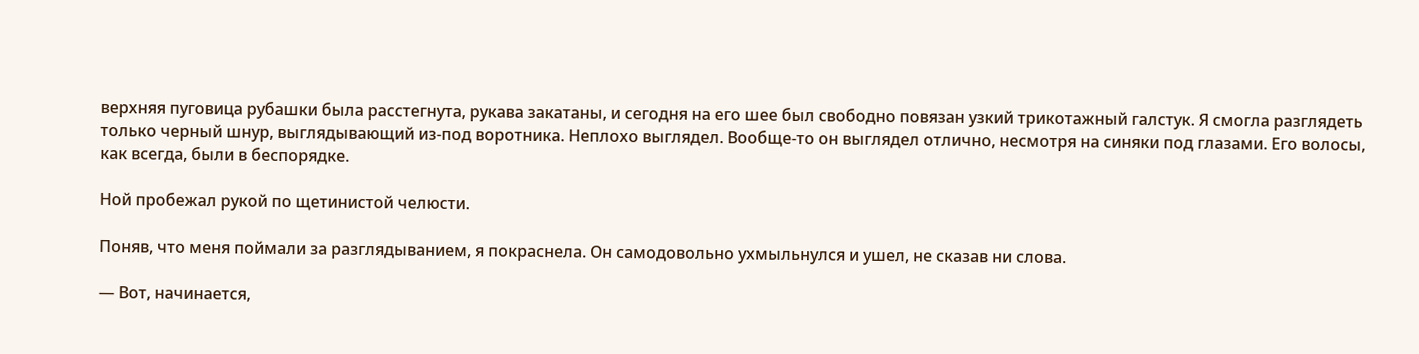верхняя пуговица рубашки была расстегнута, рукава закатаны, и сегодня на его шее был свободно повязан узкий трикотажный галстук. Я смогла разглядеть только черный шнур, выглядывающий из-под воротника. Неплохо выглядел. Вообще-то он выглядел отлично, несмотря на синяки под глазами. Его волосы, как всегда, были в беспорядке.

Ной пробежал рукой по щетинистой челюсти.

Поняв, что меня поймали за разглядыванием, я покраснела. Он самодовольно ухмыльнулся и ушел, не сказав ни слова.

— Вот, начинается,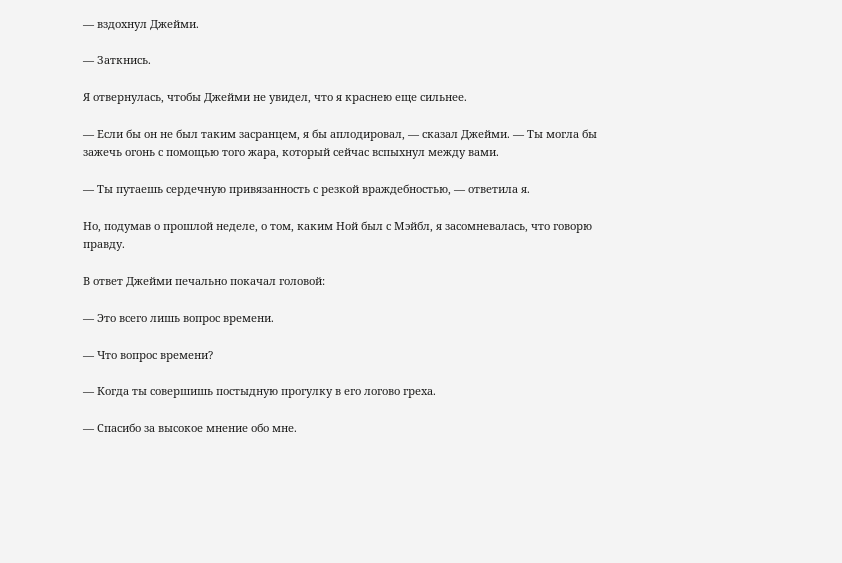— вздохнул Джейми.

— Заткнись.

Я отвернулась, чтобы Джейми не увидел, что я краснею еще сильнее.

— Если бы он не был таким засранцем, я бы аплодировал, — сказал Джейми. — Ты могла бы зажечь огонь с помощью того жара, который сейчас вспыхнул между вами.

— Ты путаешь сердечную привязанность с резкой враждебностью, — ответила я.

Но, подумав о прошлой неделе, о том, каким Ной был с Мэйбл, я засомневалась, что говорю правду.

В ответ Джейми печально покачал головой:

— Это всего лишь вопрос времени.

— Что вопрос времени?

— Когда ты совершишь постыдную прогулку в его логово греха.

— Спасибо за высокое мнение обо мне.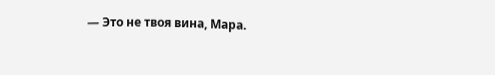— Это не твоя вина, Мара.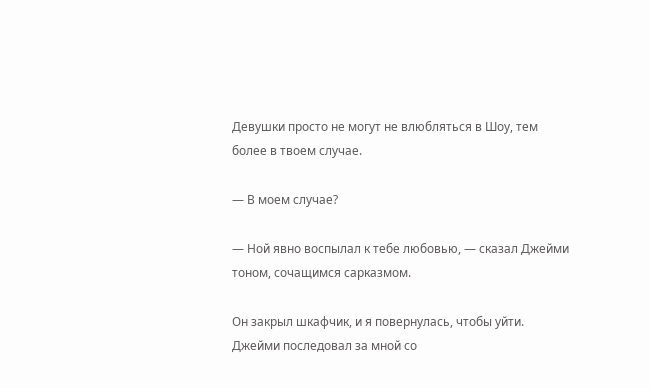Девушки просто не могут не влюбляться в Шоу, тем более в твоем случае.

— В моем случае?

— Ной явно воспылал к тебе любовью, — сказал Джейми тоном, сочащимся сарказмом.

Он закрыл шкафчик, и я повернулась, чтобы уйти. Джейми последовал за мной со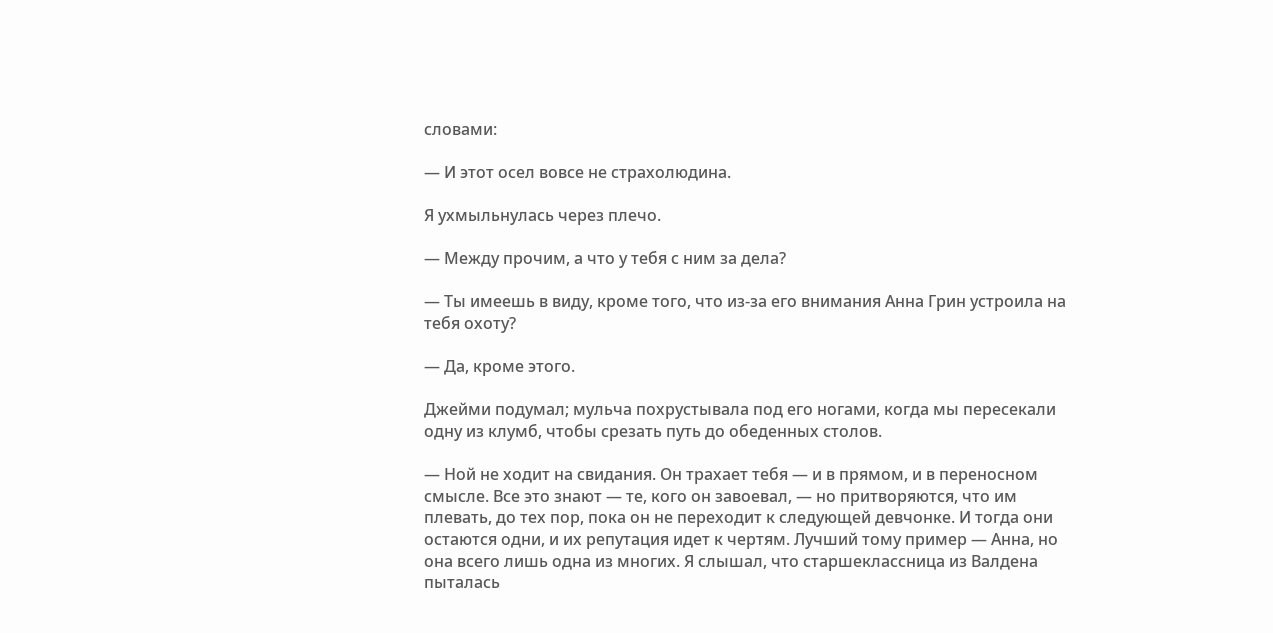словами:

— И этот осел вовсе не страхолюдина.

Я ухмыльнулась через плечо.

— Между прочим, а что у тебя с ним за дела?

— Ты имеешь в виду, кроме того, что из-за его внимания Анна Грин устроила на тебя охоту?

— Да, кроме этого.

Джейми подумал; мульча похрустывала под его ногами, когда мы пересекали одну из клумб, чтобы срезать путь до обеденных столов.

— Ной не ходит на свидания. Он трахает тебя — и в прямом, и в переносном смысле. Все это знают — те, кого он завоевал, — но притворяются, что им плевать, до тех пор, пока он не переходит к следующей девчонке. И тогда они остаются одни, и их репутация идет к чертям. Лучший тому пример — Анна, но она всего лишь одна из многих. Я слышал, что старшеклассница из Валдена пыталась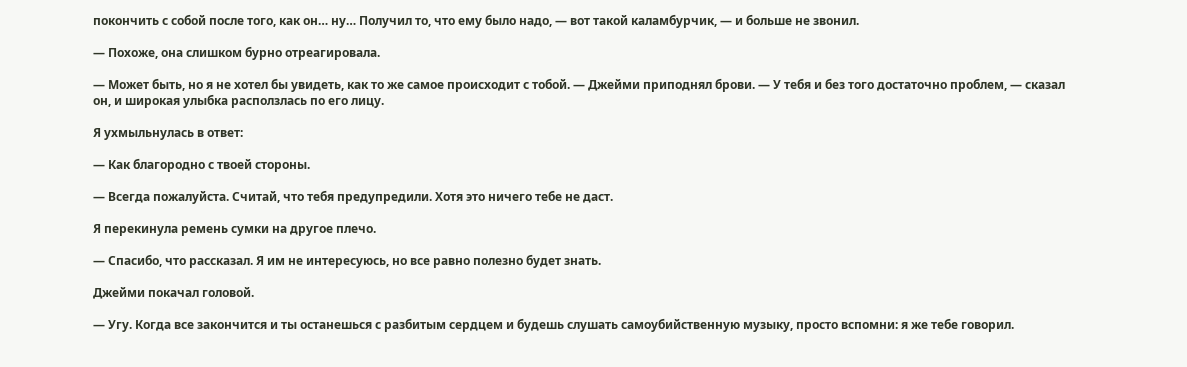покончить с собой после того, как он… ну… Получил то, что ему было надо, — вот такой каламбурчик, — и больше не звонил.

— Похоже, она слишком бурно отреагировала.

— Может быть, но я не хотел бы увидеть, как то же самое происходит с тобой. — Джейми приподнял брови. — У тебя и без того достаточно проблем, — сказал он, и широкая улыбка расползлась по его лицу.

Я ухмыльнулась в ответ:

— Как благородно с твоей стороны.

— Всегда пожалуйста. Считай, что тебя предупредили. Хотя это ничего тебе не даст.

Я перекинула ремень сумки на другое плечо.

— Спасибо, что рассказал. Я им не интересуюсь, но все равно полезно будет знать.

Джейми покачал головой.

— Угу. Когда все закончится и ты останешься с разбитым сердцем и будешь слушать самоубийственную музыку, просто вспомни: я же тебе говорил.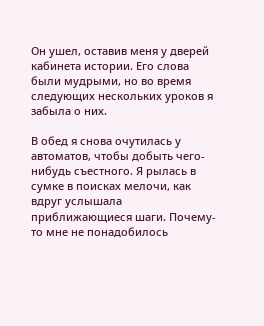Он ушел, оставив меня у дверей кабинета истории. Его слова были мудрыми, но во время следующих нескольких уроков я забыла о них.

В обед я снова очутилась у автоматов, чтобы добыть чего-нибудь съестного. Я рылась в сумке в поисках мелочи, как вдруг услышала приближающиеся шаги. Почему-то мне не понадобилось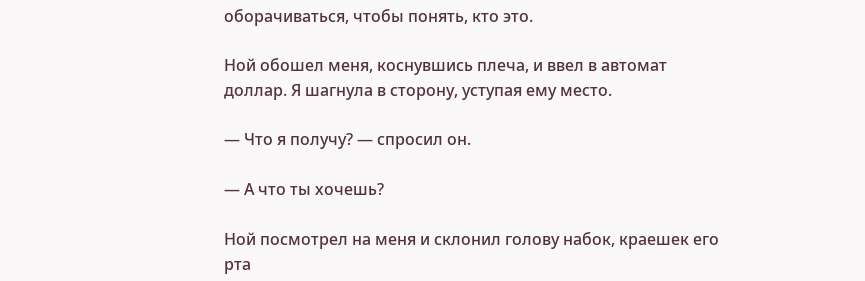оборачиваться, чтобы понять, кто это.

Ной обошел меня, коснувшись плеча, и ввел в автомат доллар. Я шагнула в сторону, уступая ему место.

— Что я получу? — спросил он.

— А что ты хочешь?

Ной посмотрел на меня и склонил голову набок, краешек его рта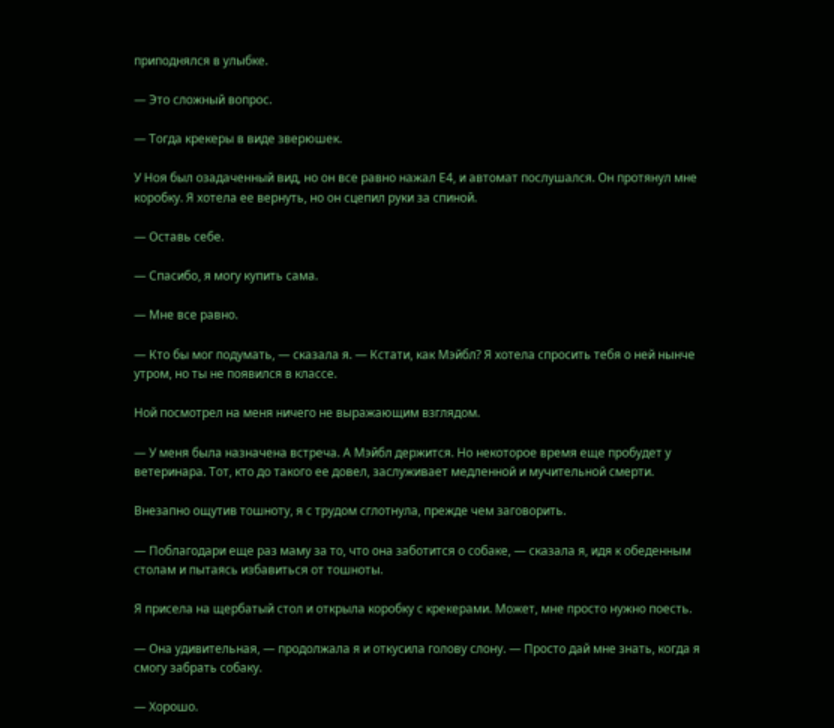приподнялся в улыбке.

— Это сложный вопрос.

— Тогда крекеры в виде зверюшек.

У Ноя был озадаченный вид, но он все равно нажал Е4, и автомат послушался. Он протянул мне коробку. Я хотела ее вернуть, но он сцепил руки за спиной.

— Оставь себе.

— Спасибо, я могу купить сама.

— Мне все равно.

— Кто бы мог подумать, — сказала я. — Кстати, как Мэйбл? Я хотела спросить тебя о ней нынче утром, но ты не появился в классе.

Ной посмотрел на меня ничего не выражающим взглядом.

— У меня была назначена встреча. А Мэйбл держится. Но некоторое время еще пробудет у ветеринара. Тот, кто до такого ее довел, заслуживает медленной и мучительной смерти.

Внезапно ощутив тошноту, я с трудом сглотнула, прежде чем заговорить.

— Поблагодари еще раз маму за то, что она заботится о собаке, — сказала я, идя к обеденным столам и пытаясь избавиться от тошноты.

Я присела на щербатый стол и открыла коробку с крекерами. Может, мне просто нужно поесть.

— Она удивительная, — продолжала я и откусила голову слону. — Просто дай мне знать, когда я смогу забрать собаку.

— Хорошо.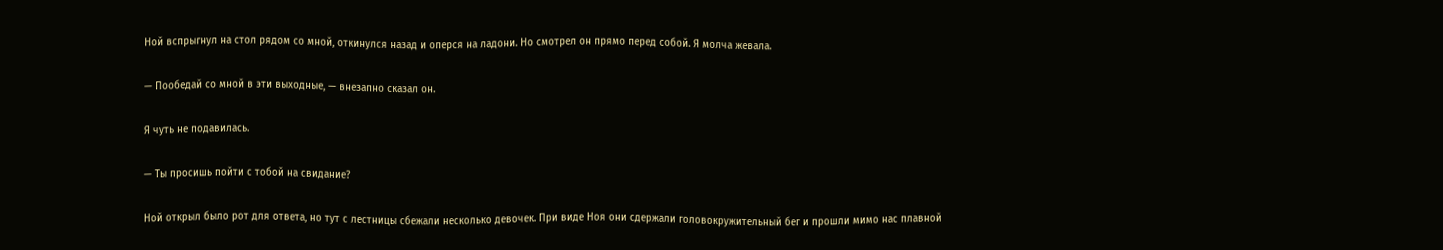Ной вспрыгнул на стол рядом со мной, откинулся назад и оперся на ладони. Но смотрел он прямо перед собой. Я молча жевала.

— Пообедай со мной в эти выходные, — внезапно сказал он.

Я чуть не подавилась.

— Ты просишь пойти с тобой на свидание?

Ной открыл было рот для ответа, но тут с лестницы сбежали несколько девочек. При виде Ноя они сдержали головокружительный бег и прошли мимо нас плавной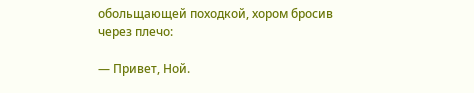обольщающей походкой, хором бросив через плечо:

— Привет, Ной.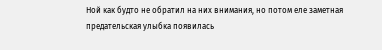Ной как будто не обратил на них внимания, но потом еле заметная предательская улыбка появилась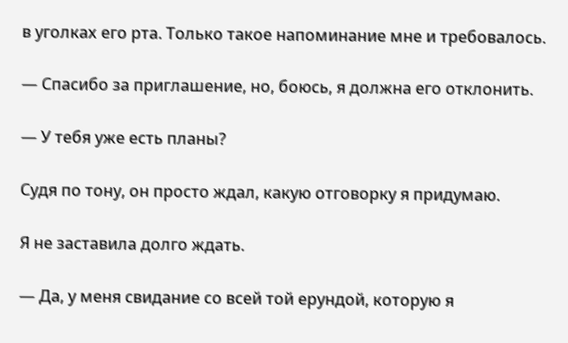в уголках его рта. Только такое напоминание мне и требовалось.

— Спасибо за приглашение, но, боюсь, я должна его отклонить.

— У тебя уже есть планы?

Судя по тону, он просто ждал, какую отговорку я придумаю.

Я не заставила долго ждать.

— Да, у меня свидание со всей той ерундой, которую я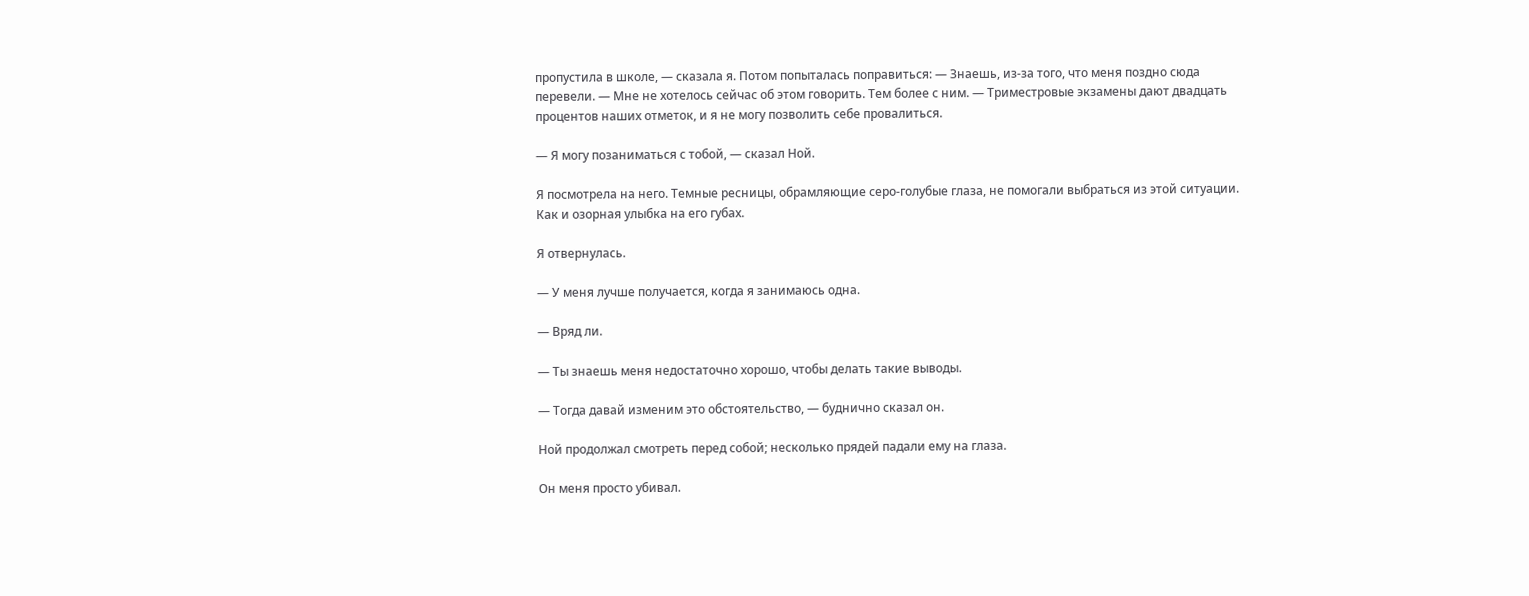пропустила в школе, — сказала я. Потом попыталась поправиться: — Знаешь, из-за того, что меня поздно сюда перевели. — Мне не хотелось сейчас об этом говорить. Тем более с ним. — Триместровые экзамены дают двадцать процентов наших отметок, и я не могу позволить себе провалиться.

— Я могу позаниматься с тобой, — сказал Ной.

Я посмотрела на него. Темные ресницы, обрамляющие серо-голубые глаза, не помогали выбраться из этой ситуации. Как и озорная улыбка на его губах.

Я отвернулась.

— У меня лучше получается, когда я занимаюсь одна.

— Вряд ли.

— Ты знаешь меня недостаточно хорошо, чтобы делать такие выводы.

— Тогда давай изменим это обстоятельство, — буднично сказал он.

Ной продолжал смотреть перед собой; несколько прядей падали ему на глаза.

Он меня просто убивал.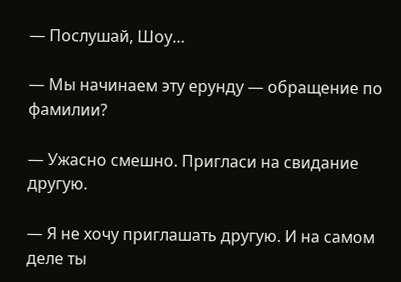— Послушай, Шоу…

— Мы начинаем эту ерунду — обращение по фамилии?

— Ужасно смешно. Пригласи на свидание другую.

— Я не хочу приглашать другую. И на самом деле ты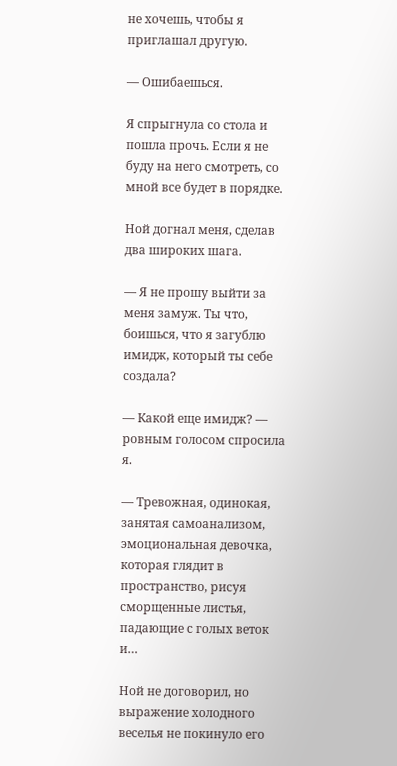не хочешь, чтобы я приглашал другую.

— Ошибаешься.

Я спрыгнула со стола и пошла прочь. Если я не буду на него смотреть, со мной все будет в порядке.

Ной догнал меня, сделав два широких шага.

— Я не прошу выйти за меня замуж. Ты что, боишься, что я загублю имидж, который ты себе создала?

— Какой еще имидж? — ровным голосом спросила я.

— Тревожная, одинокая, занятая самоанализом, эмоциональная девочка, которая глядит в пространство, рисуя сморщенные листья, падающие с голых веток и…

Ной не договорил, но выражение холодного веселья не покинуло его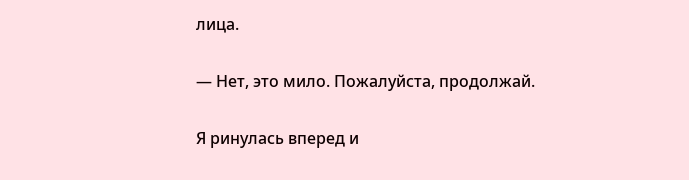лица.

— Нет, это мило. Пожалуйста, продолжай.

Я ринулась вперед и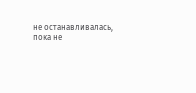не останавливалась, пока не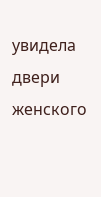увидела двери женского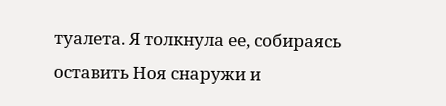туалета. Я толкнула ее, собираясь оставить Ноя снаружи и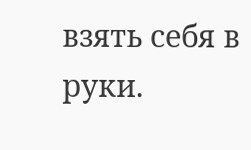взять себя в руки.